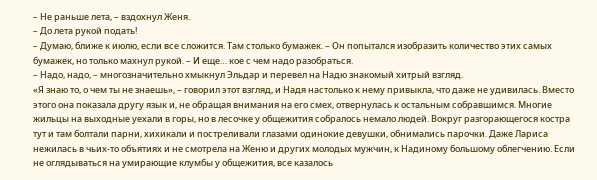– Не раньше лета, – вздохнул Женя.
– До лета рукой подать!
– Думаю, ближе к июлю, если все сложится. Там столько бумажек. – Он попытался изобразить количество этих самых бумажек, но только махнул рукой. – И еще… кое с чем надо разобраться.
– Надо, надо, – многозначительно хмыкнул Эльдар и перевел на Надю знакомый хитрый взгляд.
«Я знаю то, о чем ты не знаешь», – говорил этот взгляд, и Надя настолько к нему привыкла, что даже не удивилась. Вместо этого она показала другу язык и, не обращая внимания на его смех, отвернулась к остальным собравшимся. Многие жильцы на выходные уехали в горы, но в лесочке у общежития собралось немало людей. Вокруг разгорающегося костра тут и там болтали парни, хихикали и постреливали глазами одинокие девушки, обнимались парочки. Даже Лариса нежилась в чьих-то объятиях и не смотрела на Женю и других молодых мужчин, к Надиному большому облегчению. Если не оглядываться на умирающие клумбы у общежития, все казалось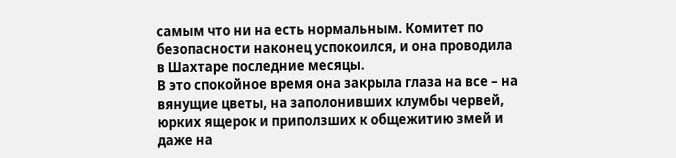самым что ни на есть нормальным. Комитет по безопасности наконец успокоился, и она проводила в Шахтаре последние месяцы.
В это спокойное время она закрыла глаза на все – на вянущие цветы, на заполонивших клумбы червей, юрких ящерок и приползших к общежитию змей и даже на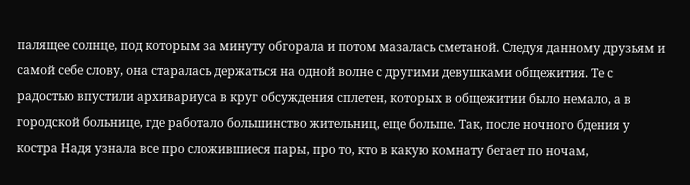палящее солнце, под которым за минуту обгорала и потом мазалась сметаной. Следуя данному друзьям и самой себе слову, она старалась держаться на одной волне с другими девушками общежития. Те с радостью впустили архивариуса в круг обсуждения сплетен, которых в общежитии было немало, а в городской больнице, где работало большинство жительниц, еще больше. Так, после ночного бдения у костра Надя узнала все про сложившиеся пары, про то, кто в какую комнату бегает по ночам,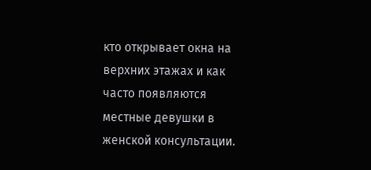кто открывает окна на верхних этажах и как часто появляются местные девушки в женской консультации.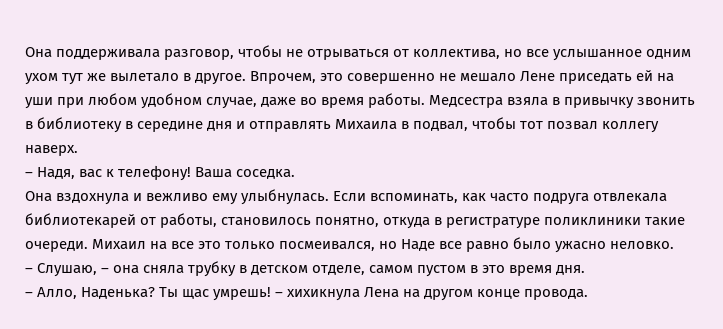Она поддерживала разговор, чтобы не отрываться от коллектива, но все услышанное одним ухом тут же вылетало в другое. Впрочем, это совершенно не мешало Лене приседать ей на уши при любом удобном случае, даже во время работы. Медсестра взяла в привычку звонить в библиотеку в середине дня и отправлять Михаила в подвал, чтобы тот позвал коллегу наверх.
– Надя, вас к телефону! Ваша соседка.
Она вздохнула и вежливо ему улыбнулась. Если вспоминать, как часто подруга отвлекала библиотекарей от работы, становилось понятно, откуда в регистратуре поликлиники такие очереди. Михаил на все это только посмеивался, но Наде все равно было ужасно неловко.
– Слушаю, – она сняла трубку в детском отделе, самом пустом в это время дня.
– Алло, Наденька? Ты щас умрешь! – хихикнула Лена на другом конце провода.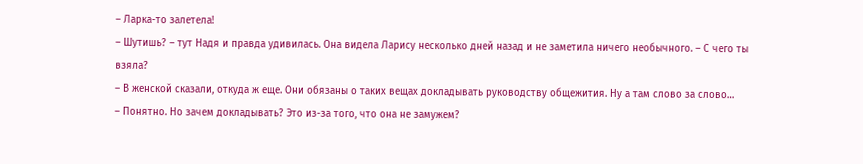– Ларка-то залетела!
– Шутишь? – тут Надя и правда удивилась. Она видела Ларису несколько дней назад и не заметила ничего необычного. – С чего ты взяла?
– В женской сказали, откуда ж еще. Они обязаны о таких вещах докладывать руководству общежития. Ну а там слово за слово…
– Понятно. Но зачем докладывать? Это из-за того, что она не замужем?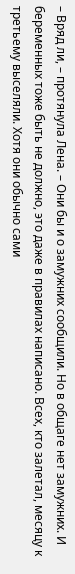– Вряд ли, – протянула Лена. – Они бы и о замужних сообщили. Но в общаге нет замужних. И беременных тоже быть не должно, это даже в правилах написано. Всех, кто залетал, месяцу к третьему выселяли. Хотя они обычно сами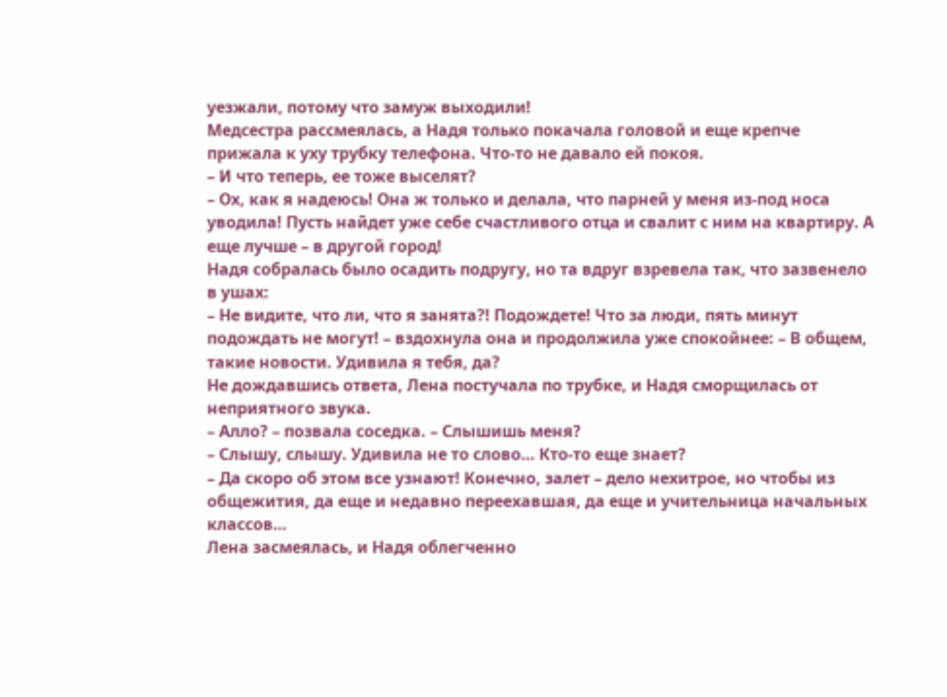уезжали, потому что замуж выходили!
Медсестра рассмеялась, а Надя только покачала головой и еще крепче прижала к уху трубку телефона. Что-то не давало ей покоя.
– И что теперь, ее тоже выселят?
– Ох, как я надеюсь! Она ж только и делала, что парней у меня из-под носа уводила! Пусть найдет уже себе счастливого отца и свалит с ним на квартиру. А еще лучше – в другой город!
Надя собралась было осадить подругу, но та вдруг взревела так, что зазвенело в ушах:
– Не видите, что ли, что я занята?! Подождете! Что за люди, пять минут подождать не могут! – вздохнула она и продолжила уже спокойнее: – В общем, такие новости. Удивила я тебя, да?
Не дождавшись ответа, Лена постучала по трубке, и Надя сморщилась от неприятного звука.
– Алло? – позвала соседка. – Слышишь меня?
– Слышу, слышу. Удивила не то слово… Кто-то еще знает?
– Да скоро об этом все узнают! Конечно, залет – дело нехитрое, но чтобы из общежития, да еще и недавно переехавшая, да еще и учительница начальных классов…
Лена засмеялась, и Надя облегченно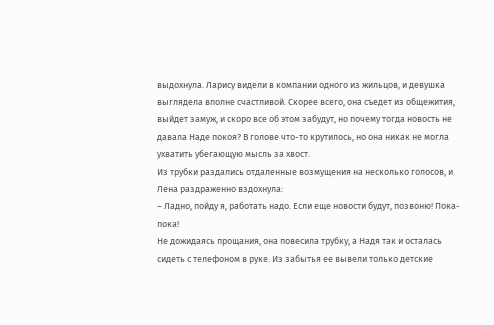выдохнула. Ларису видели в компании одного из жильцов, и девушка выглядела вполне счастливой. Скорее всего, она съедет из общежития, выйдет замуж, и скоро все об этом забудут, но почему тогда новость не давала Наде покоя? В голове что-то крутилось, но она никак не могла ухватить убегающую мысль за хвост.
Из трубки раздались отдаленные возмущения на несколько голосов, и Лена раздраженно вздохнула:
– Ладно, пойду я, работать надо. Если еще новости будут, позвоню! Пока-пока!
Не дожидаясь прощания, она повесила трубку, а Надя так и осталась сидеть с телефоном в руке. Из забытья ее вывели только детские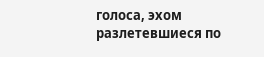голоса, эхом разлетевшиеся по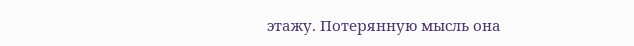этажу. Потерянную мысль она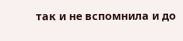так и не вспомнила и до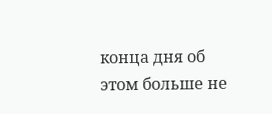конца дня об этом больше не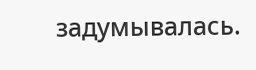задумывалась.